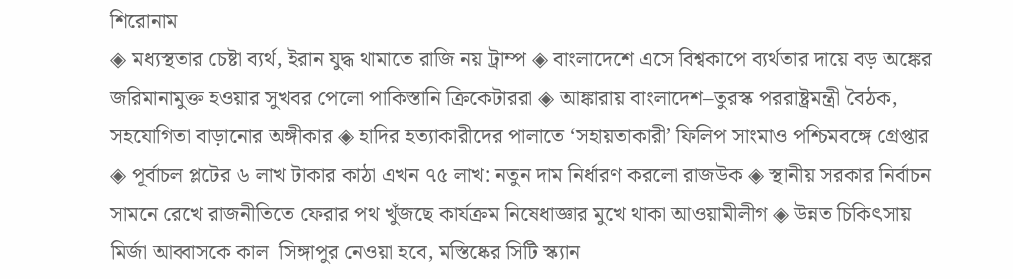শিরোনাম
◈ মধ্যস্থতার চেষ্টা ব্যর্থ, ইরান যুদ্ধ থামাতে রাজি নয় ট্রাম্প ◈ বাংলাদেশে এসে বিশ্বকাপে ব্যর্থতার দায়ে বড় অঙ্কের জরিমানামুক্ত হওয়ার সুখবর পেলো পাকিস্তানি ক্রিকেটাররা ◈ আঙ্কারায় বাংলাদেশ–তুরস্ক পররাষ্ট্রমন্ত্রী বৈঠক, সহযোগিতা বাড়ানোর অঙ্গীকার ◈ হাদির হত্যাকারীদের পালাতে ‘সহায়তাকারী’ ফিলিপ সাংমাও পশ্চিমবঙ্গে গ্রেপ্তার ◈ পূর্বাচল প্লটের ৬ লাখ টাকার কাঠা এখন ৭৫ লাখ: নতুন দাম নির্ধারণ করলো রাজউক ◈ স্থানীয় সরকার নির্বাচন সামনে রেখে রাজনীতিতে ফেরার পথ খুঁজছে কার্যক্রম নিষেধাজ্ঞার মুখে থাকা আওয়ামীলীগ ◈ উন্নত চিকিৎসায় মির্জা আব্বাসকে কাল  সিঙ্গাপুর নেওয়া হবে, মস্তিষ্কের সিটি স্ক্যান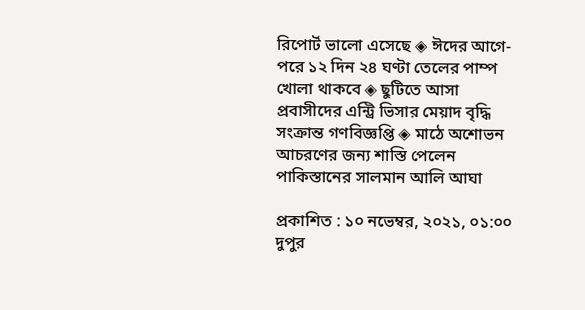রিপোর্ট ভালো এসেছে ◈ ঈদের আগে-পরে ১২ দিন ২৪ ঘণ্টা তেলের পাম্প খোলা থাকবে ◈ ছুটিতে আসা প্রবাসীদের এন্ট্রি ভিসার মেয়াদ বৃদ্ধি সংক্রান্ত গণবিজ্ঞপ্তি ◈ মা‌ঠে অ‌শোভন আচর‌ণের জন‌্য শাস্তি পেলেন পা‌কিস্তা‌নের সালমান আলি আঘা

প্রকাশিত : ১০ নভেম্বর, ২০২১, ০১:০০ দুপুর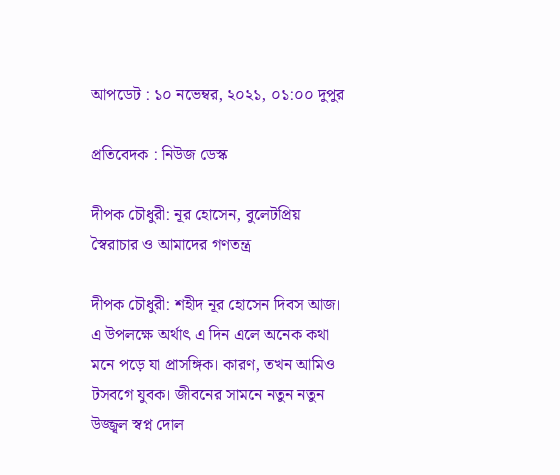আপডেট : ১০ নভেম্বর, ২০২১, ০১:০০ দুপুর

প্রতিবেদক : নিউজ ডেস্ক

দীপক চৌধুরী: নূর হোসেন, বুলেটপ্রিয় স্বৈরাচার ও আমাদের গণতন্ত্র

দীপক চৌধুরী: শহীদ নূর হোসেন দিবস আজ। এ উপলক্ষে অর্থাৎ এ দিন এলে অনেক কথা মনে পড়ে যা প্রাসঙ্গিক। কারণ, তখন আমিও টসবগে যুবক। জীবনের সামনে নতুন নতুন উজ্জ্বল স্বপ্ন দোল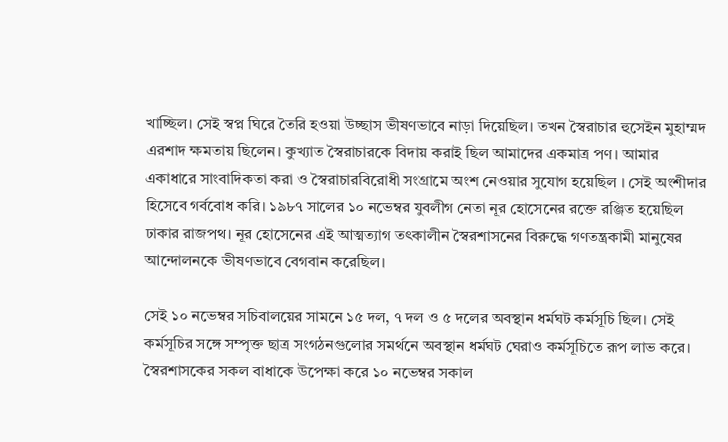খাচ্ছিল। সেই স্বপ্ন ঘিরে তৈরি হওয়া উচ্ছাস ভীষণভাবে নাড়া দিয়েছিল। তখন স্বৈরাচার হুসেইন মুহাম্মদ এরশাদ ক্ষমতায় ছিলেন। কুখ্যাত স্বৈরাচারকে বিদায় করাই ছিল আমাদের একমাত্র পণ। আমার একাধারে সাংবাদিকতা করা ও স্বৈরাচারবিরোধী সংগ্রামে অংশ নেওয়ার সুযোগ হয়েছিল । সেই অংশীদার হিসেবে গর্ববোধ করি। ১৯৮৭ সালের ১০ নভেম্বর যুবলীগ নেতা নূর হোসেনের রক্তে রঞ্জিত হয়েছিল ঢাকার রাজপথ। নূর হোসেনের এই আত্মত্যাগ তৎকালীন স্বৈরশাসনের বিরুদ্ধে গণতন্ত্রকামী মানুষের আন্দোলনকে ভীষণভাবে বেগবান করেছিল।

সেই ১০ নভেম্বর সচিবালয়ের সামনে ১৫ দল, ৭ দল ও ৫ দলের অবস্থান ধর্মঘট কর্মসূচি ছিল। সেই কর্মসূচির সঙ্গে সম্পৃক্ত ছাত্র সংগঠনগুলোর সমর্থনে অবস্থান ধর্মঘট ঘেরাও কর্মসূচিতে রূপ লাভ করে। স্বৈরশাসকের সকল বাধাকে উপেক্ষা করে ১০ নভেম্বর সকাল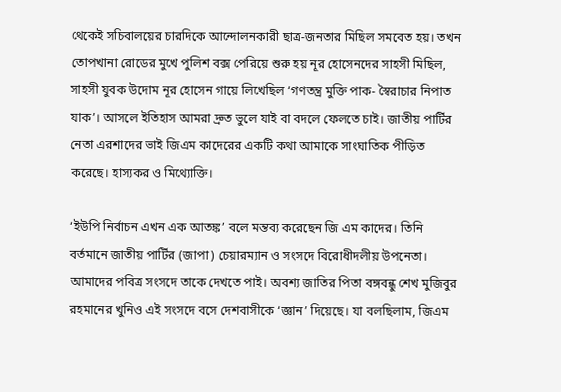থেকেই সচিবালয়ের চারদিকে আন্দোলনকারী ছাত্র-জনতার মিছিল সমবেত হয়। তখন তোপখানা রোডের মুখে পুলিশ বক্স পেরিয়ে শুরু হয় নূর হোসেনদের সাহসী মিছিল, সাহসী যুবক উদোম নূর হোসেন গায়ে লিখেছিল ‘গণতন্ত্র মুক্তি পাক- স্বৈরাচার নিপাত যাক’। আসলে ইতিহাস আমরা দ্রুত ভুলে যাই বা বদলে ফেলতে চাই। জাতীয় পার্টির নেতা এরশাদের ভাই জিএম কাদেরের একটি কথা আমাকে সাংঘাতিক পীড়িত করেছে। হাস্যকর ও মিথ্যোক্তি।

‘ইউপি নির্বাচন এখন এক আতঙ্ক’ বলে মন্তব্য করেছেন জি এম কাদের। তিনি বর্তমানে জাতীয় পার্টির (জাপা) চেয়ারম্যান ও সংসদে বিরোধীদলীয় উপনেতা। আমাদের পবিত্র সংসদে তাকে দেখতে পাই। অবশ্য জাতির পিতা বঙ্গবন্ধু শেখ মুজিবুর রহমানের খুনিও এই সংসদে বসে দেশবাসীকে ‘জ্ঞান’ দিয়েছে। যা বলছিলাম, জিএম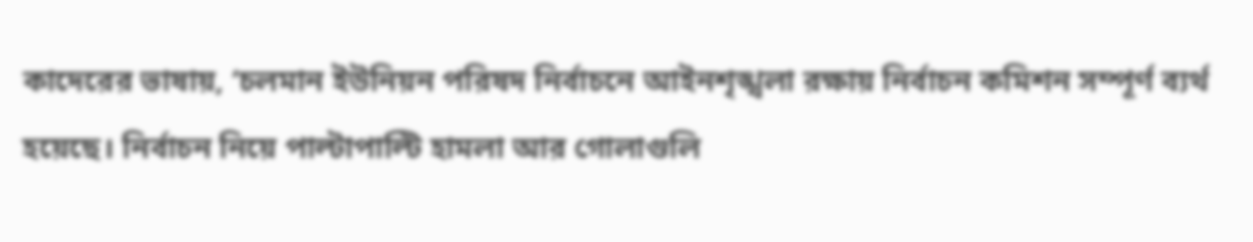কাদেরের ভাষায়, ‘চলমান ইউনিয়ন পরিষদ নির্বাচনে আইনশৃঙ্খলা রক্ষায় নির্বাচন কমিশন সম্পূর্ণ ব্যর্থ হয়েছে। নির্বাচন নিয়ে পাল্টাপাল্টি হামলা আর গোলাগুলি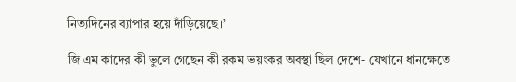নিত্যদিনের ব্যাপার হয়ে দাঁড়িয়েছে।’

জি এম কাদের কী ভুলে গেছেন কী রকম ভয়ংকর অবস্থা ছিল দেশে- যেখানে ধানক্ষেতে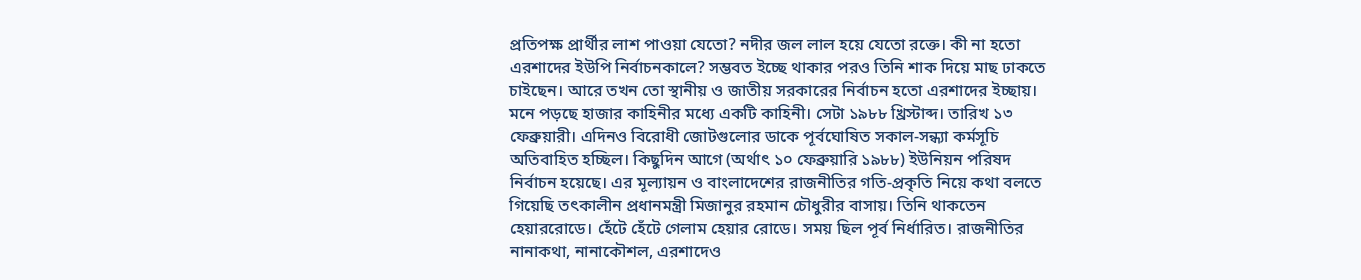প্রতিপক্ষ প্রার্থীর লাশ পাওয়া যেতো? নদীর জল লাল হয়ে যেতো রক্তে। কী না হতো এরশাদের ইউপি নির্বাচনকালে? সম্ভবত ইচ্ছে থাকার পরও তিনি শাক দিয়ে মাছ ঢাকতে চাইছেন। আরে তখন তো স্থানীয় ও জাতীয় সরকারের নির্বাচন হতো এরশাদের ইচ্ছায়। মনে পড়ছে হাজার কাহিনীর মধ্যে একটি কাহিনী। সেটা ১৯৮৮ খ্রিস্টাব্দ। তারিখ ১৩ ফেব্রুয়ারী। এদিনও বিরোধী জোটগুলোর ডাকে পূর্বঘোষিত সকাল-সন্ধ্যা কর্মসূচি অতিবাহিত হচ্ছিল। কিছুদিন আগে (অর্থাৎ ১০ ফেব্রুয়ারি ১৯৮৮) ইউনিয়ন পরিষদ নির্বাচন হয়েছে। এর মূল্যায়ন ও বাংলাদেশের রাজনীতির গতি-প্রকৃতি নিয়ে কথা বলতে গিয়েছি তৎকালীন প্রধানমন্ত্রী মিজানুর রহমান চৌধুরীর বাসায়। তিনি থাকতেন হেয়াররোডে। হেঁটে হেঁটে গেলাম হেয়ার রোডে। সময় ছিল পূর্ব নির্ধারিত। রাজনীতির নানাকথা, নানাকৌশল, এরশাদেও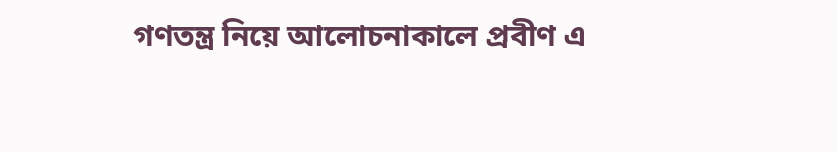গণতন্ত্র নিয়ে আলোচনাকালে প্রবীণ এ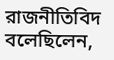রাজনীতিবিদ বলেছিলেন,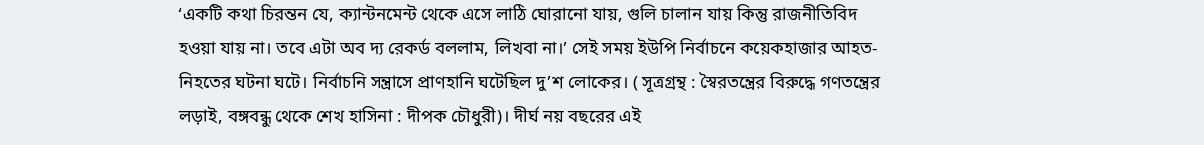‘একটি কথা চিরন্তন যে, ক্যান্টনমেন্ট থেকে এসে লাঠি ঘোরানো যায়, গুলি চালান যায় কিন্তু রাজনীতিবিদ হওয়া যায় না। তবে এটা অব দ্য রেকর্ড বললাম, লিখবা না।’ সেই সময় ইউপি নির্বাচনে কয়েকহাজার আহত-নিহতের ঘটনা ঘটে। নির্বাচনি সন্ত্রাসে প্রাণহানি ঘটেছিল দু’শ লোকের। ( সূত্রগ্রন্থ : স্বৈরতন্ত্রের বিরুদ্ধে গণতন্ত্রের লড়াই, বঙ্গবন্ধু থেকে শেখ হাসিনা : দীপক চৌধুরী)। দীর্ঘ নয় বছরের এই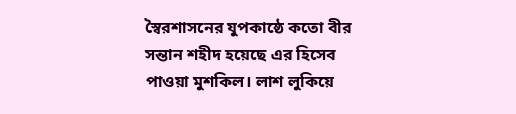স্বৈরশাসনের যুপকাষ্ঠে কতো বীর সন্তান শহীদ হয়েছে এর হিসেব পাওয়া মুশকিল। লাশ লুকিয়ে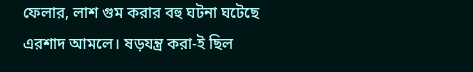ফেলার, লাশ গুম করার বহু ঘটনা ঘটেছে এরশাদ আমলে। ষড়যন্ত্র করা-ই ছিল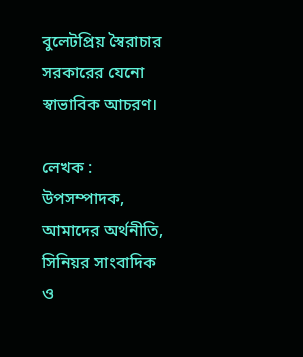বুলেটপ্রিয় স্বৈরাচার সরকারের যেনো স্বাভাবিক আচরণ।

লেখক : উপসম্পাদক, আমাদের অর্থনীতি, সিনিয়র সাংবাদিক ও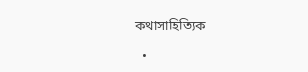কথাসাহিত্যিক

  •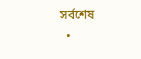সর্বশেষ
  •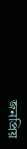জনপ্রিয়